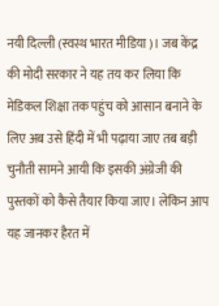नयी दिल्ली (स्वस्थ भारत मीडिया)। जब केंद्र की मोदी सरकार ने यह तय कर लिया कि मेडिकल शिक्षा तक पहुंच को आसान बनाने के लिए अब उसे हिंदी में भी पढ़ाया जाए तब बड़ी चुनौती सामने आयी कि इसकी अंग्रेजी की पुस्तकों को कैसे तैयार किया जाए। लेकिन आप यह जानकर हैरत में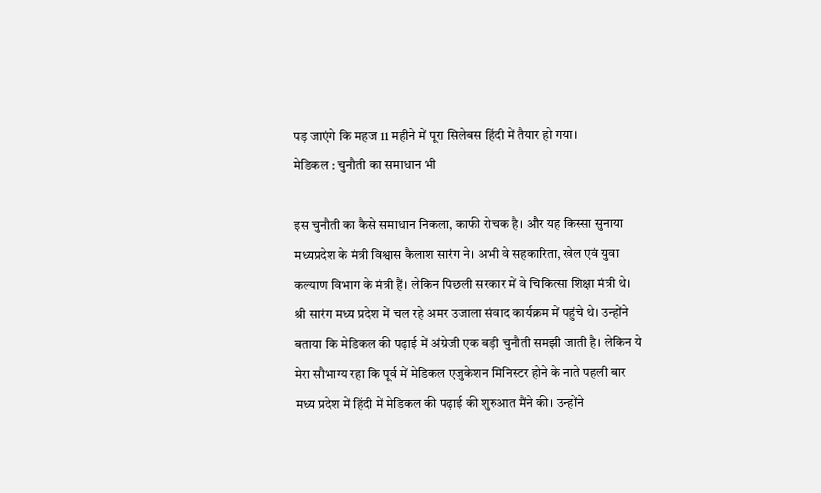पड़ जाएंगे कि महज 11 महीने में पूरा सिलेबस हिंदी में तैयार हो गया।
मेडिकल : चुनौती का समाधान भी

इस चुनौती का कैसे समाधान निकला, काफी रोचक है। और यह किस्सा सुनाया मध्यप्रदेश के मंत्री विश्वास कैलाश सारंग ने। अभी वे सहकारिता, खेल एवं युवा कल्याण विभाग के मंत्री हैं। लेकिन पिछली सरकार में वे चिकित्सा शिक्षा मंत्री थे। श्री सारंग मध्य प्रदेश में चल रहे अमर उजाला संवाद कार्यक्रम में पहुंचे थे। उन्होंने बताया कि मेडिकल की पढ़ाई में अंग्रेजी एक बड़ी चुनौती समझी जाती है। लेकिन ये मेरा सौभाग्य रहा कि पूर्व में मेडिकल एजुकेशन मिनिस्टर होने के नाते पहली बार मध्य प्रदेश में हिंदी में मेडिकल की पढ़ाई की शुरुआत मैंने की। उन्होंने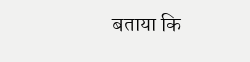बताया कि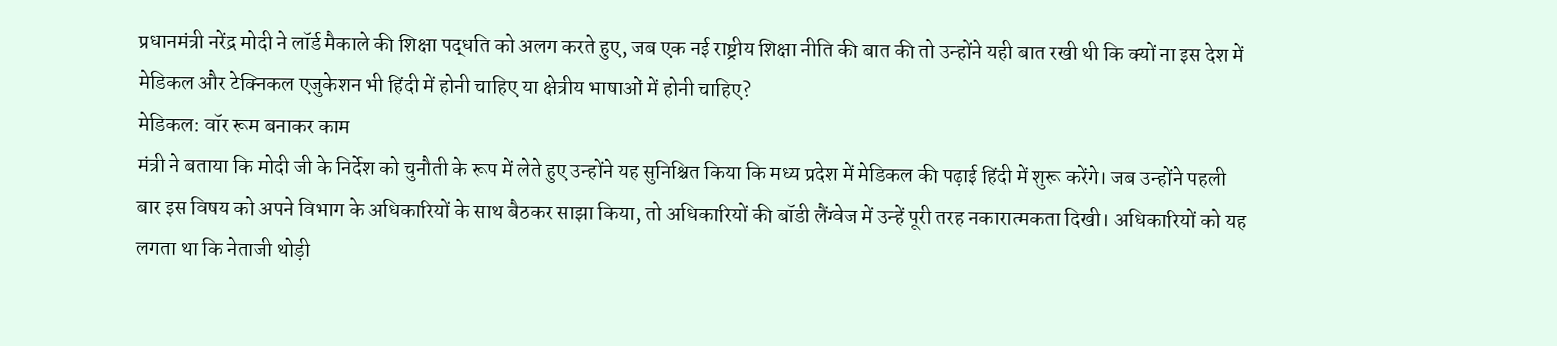प्रधानमंत्री नरेंद्र मोदी ने लॉर्ड मैकाले की शिक्षा पद्धति को अलग करते हुए, जब एक नई राष्ट्रीय शिक्षा नीति की बात की तो उन्होंने यही बात रखी थी कि क्यों ना इस देश में मेडिकल और टेक्निकल एजुकेशन भी हिंदी में होनी चाहिए या क्षेत्रीय भाषाओं में होनी चाहिए?
मेडिकल: वॉर रूम बनाकर काम
मंत्री ने बताया कि मोदी जी के निर्देश को चुनौती के रूप में लेते हुए उन्होंने यह सुनिश्चित किया कि मध्य प्रदेश में मेडिकल की पढ़ाई हिंदी में शुरू करेंगे। जब उन्होंने पहली बार इस विषय को अपने विभाग के अधिकारियों के साथ बैठकर साझा किया, तो अधिकारियों की बॉडी लैंग्वेज में उन्हें पूरी तरह नकारात्मकता दिखी। अधिकारियों को यह लगता था कि नेताजी थोड़ी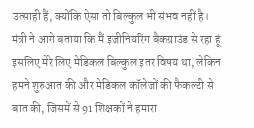उत्साही हैं, क्योंकि ऐसा तो बिल्कुल भी संभव नहीं है। मंत्री ने आगे बताया कि मैं इजीनियरिंग बैकग्राउंड से रहा हूं इसलिए मेरे लिए मेडिकल बिल्कुल इतर विषय था, लेकिन हमने शुरुआत की और मेडिकल कॉलेजों की फैकल्टी से बात की, जिसमें से 91 शिक्षकों ने हमारा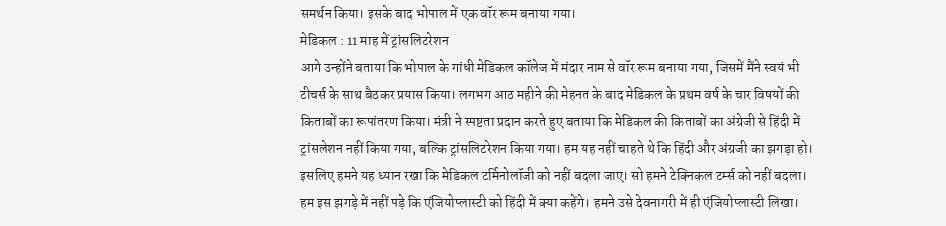समर्थन किया। इसके बाद भोपाल में एक वॉर रूम बनाया गया।
मेडिकल : 11 माह में ट्रांसलिटरेशन
आगे उन्होंने बताया कि भोपाल के गांधी मेडिकल कॉलेज में मंदार नाम से वॉर रूम बनाया गया, जिसमें मैंने स्वयं भी टीचर्स के साथ बैठकर प्रयास किया। लगभग आठ महीने की मेहनत के बाद मेडिकल के प्रथम वर्ष के चार विषयों की किताबों का रूपांतरण किया। मंत्री ने स्पष्टता प्रदान करते हुए बताया कि मेडिकल की किताबों का अंग्रेजी से हिंदी में ट्रांसलेशन नहीं किया गया, बल्कि ट्रांसलिटरेशन किया गया। हम यह नहीं चाहते थे कि हिंदी और अंग्रजी का झगड़ा हो। इसलिए हमने यह ध्यान रखा कि मेडिकल टर्मिनोलॉजी को नहीं बदला जाए। सो हमने टेक्निकल टर्म्स को नहीं बदला। हम इस झगड़े में नहीं पड़े कि एंजियोप्लास्टी को हिंदी में क्या कहेंगे। हमने उसे देवनागरी में ही एंजियोप्लास्टी लिखा।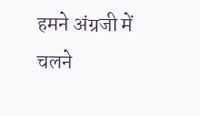हमने अंग्रजी में चलने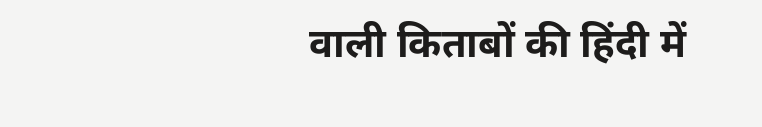वाली किताबों की हिंदी में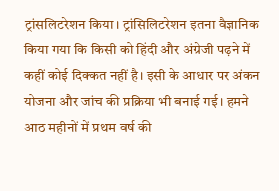ट्रांसलिटरेशन किया। ट्रांसिलिटरेशन इतना वैज्ञानिक किया गया कि किसी को हिंदी और अंग्रेजी पढ़ने में कहीं कोई दिक्कत नहीं है। इसी के आधार पर अंकन योजना और जांच की प्रक्रिया भी बनाई गई। हमने आठ महीनों में प्रथम वर्ष की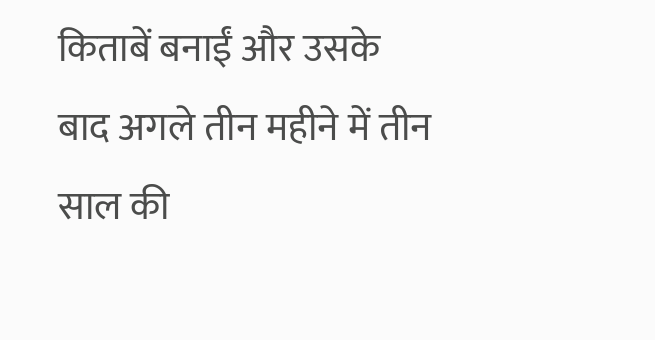किताबें बनाईं और उसके बाद अगले तीन महीने में तीन साल की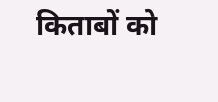किताबों को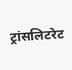ट्रांसलिटरेट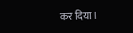कर दिया।